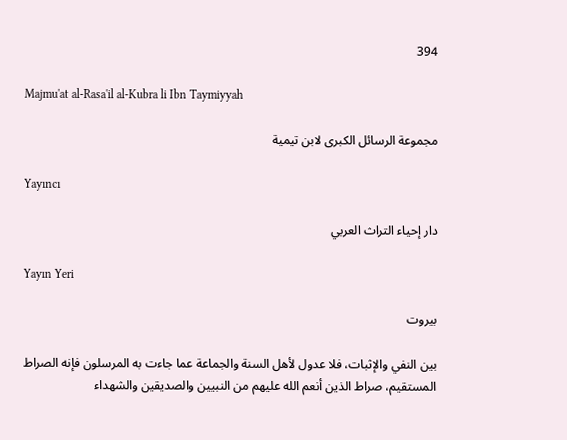394

Majmu'at al-Rasa'il al-Kubra li Ibn Taymiyyah

مجموعة الرسائل الكبرى لابن تيمية

Yayıncı

دار إحياء التراث العربي

Yayın Yeri

بيروت

بين النفي والإثبات، فلا عدول لأهل السنة والجماعة عما جاءت به المرسلون فإنه الصراط المستقيم، صراط الذين أنعم الله عليهم من النبيين والصديقين والشهداء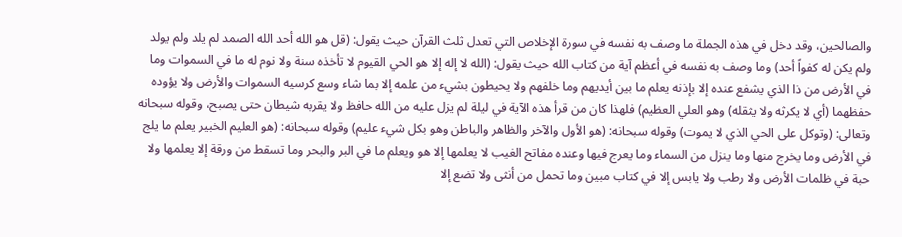والصالحين، وقد دخل في هذه الجملة ما وصف به نفسه في سورة الإخلاص التي تعدل ثلث القرآن حيث يقول: (قل هو الله أحد الله الصمد لم يلد ولم يولد ولم يكن له كفواً أحد) وما وصف به نفسه في أعظم آية من كتاب الله حيث يقول: (الله لا إله إلا هو الحي القيوم لا تأخذه سنة ولا نوم له ما في السموات وما في الأرض من ذا الذي يشفع عنده إلا بإذنه يعلم ما بين أيديهم وما خلفهم ولا يحيطون بشيء من علمه إلا بما شاء وسع كرسيه السموات والأرض ولا يؤوده حفظهما (أي لا يكرثه ولا يثقله) وهو العلي العظيم) فلهذا كان من قرأ هذه الآية في ليلة لم يزل عليه من الله حافظ ولا يقربه شيطان حتى يصبح، وقوله سبحانه وتعالى: (وتوكل على الحي الذي لا يموت) وقوله سبحانه: (هو الأول والآخر والظاهر والباطن وهو بكل شيء عليم) وقوله سبحانه: (هو العليم الخبير يعلم ما يلج في الأرض وما يخرج منها وما ينزل من السماء وما يعرج فيها وعنده مفاتح الغيب لا يعلمها إلا هو ويعلم ما في البر والبحر وما تسقط من ورقة إلا يعلمها ولا حبة في ظلمات الأرض ولا رطب ولا يابس إلا في كتاب مبين وما تحمل من أنثى ولا تضع إلا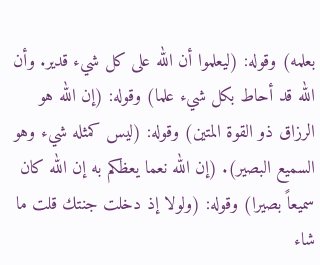بعلمه) وقوله: (ليعلموا أن الله على كل شيء قدير. وأن الله قد أحاط بكل شيء علما) وقوله: (إن الله هو الرزاق ذو القوة المتين) وقوله: (ليس كمثله شيء وهو السميع البصير). (إن الله نعما يعظكم به إن الله كان سميعاً بصيرا) وقوله: (ولولا إذ دخلت جنتك قلت ما شاء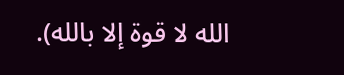الله لا قوة إلا بالله).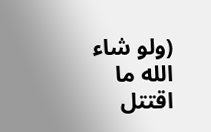(ولو شاء الله ما اقتتل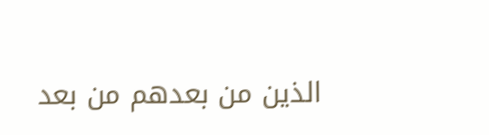الذين من بعدهم من بعد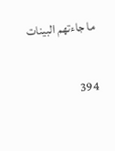ما جاءتهم البينات

394